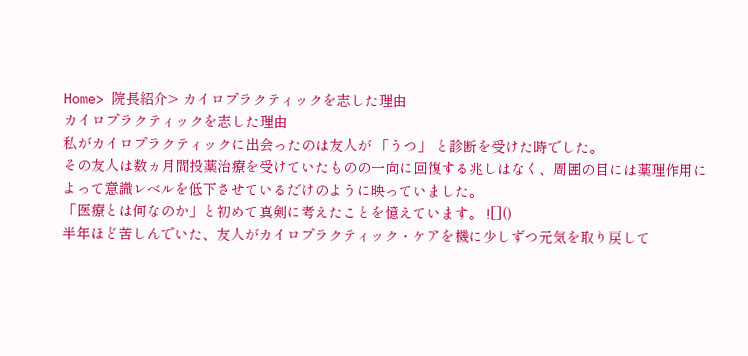Home> 院長紹介> カイロプラクティックを志した理由
カイロプラクティックを志した理由
私がカイロプラクティックに出会ったのは友人が 「うつ」 と診断を受けた時でした。
その友人は数ヵ月間投薬治療を受けていたものの一向に回復する兆しはなく、周囲の目には薬理作用によって意識レベルを低下させているだけのように映っていました。
「医療とは何なのか」と初めて真剣に考えたことを憶えています。 ![]()
半年ほど苦しんでいた、友人がカイロプラクティック・ケアを機に少しずつ元気を取り戻して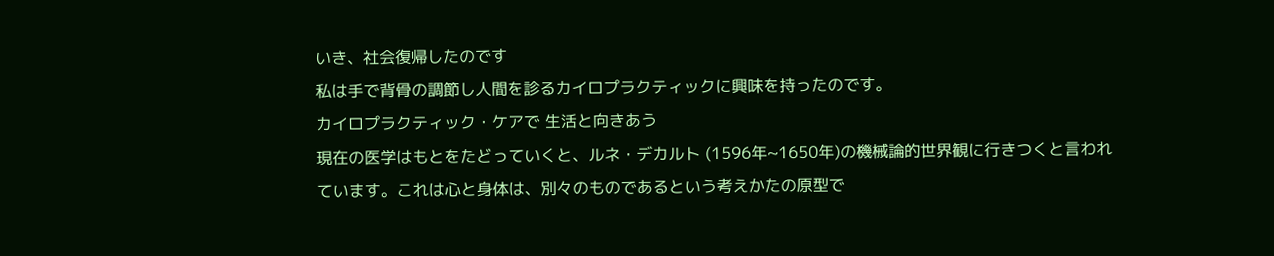いき、社会復帰したのです
私は手で背骨の調節し人間を診るカイロプラクティックに興味を持ったのです。
カイロプラクティック・ケアで 生活と向きあう
現在の医学はもとをたどっていくと、ルネ・デカルト (1596年~1650年)の機械論的世界観に行きつくと言われています。これは心と身体は、別々のものであるという考えかたの原型で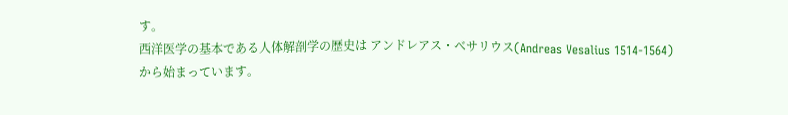す。
西洋医学の基本である人体解剖学の歴史は アンドレアス・ベサリウス(Andreas Vesalius 1514-1564)
から始まっています。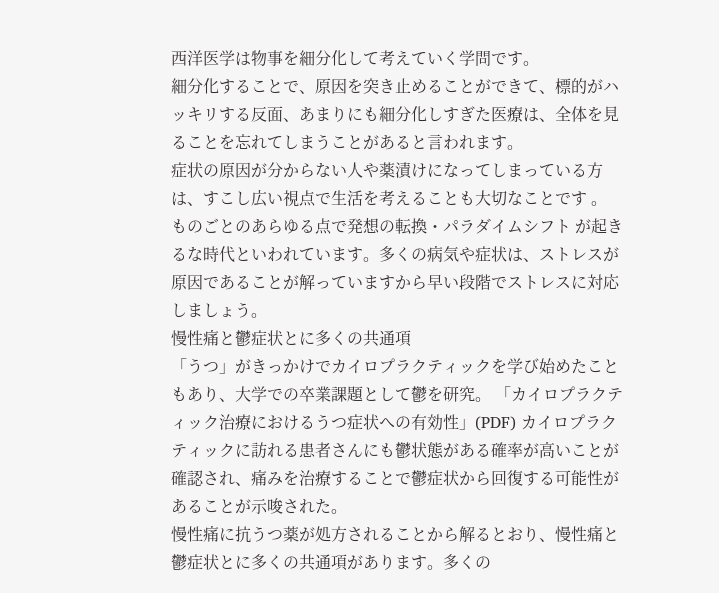西洋医学は物事を細分化して考えていく学問です。
細分化することで、原因を突き止めることができて、標的がハッキリする反面、あまりにも細分化しすぎた医療は、全体を見ることを忘れてしまうことがあると言われます。
症状の原因が分からない人や薬漬けになってしまっている方は、すこし広い視点で生活を考えることも大切なことです 。
ものごとのあらゆる点で発想の転換・パラダイムシフト が起きるな時代といわれています。多くの病気や症状は、ストレスが原因であることが解っていますから早い段階でストレスに対応しましょう。
慢性痛と鬱症状とに多くの共通項
「うつ」がきっかけでカイロプラクティックを学び始めたこともあり、大学での卒業課題として鬱を研究。 「カイロプラクティック治療におけるうつ症状への有効性」(PDF) カイロプラクティックに訪れる患者さんにも鬱状態がある確率が高いことが確認され、痛みを治療することで鬱症状から回復する可能性があることが示唆された。
慢性痛に抗うつ薬が処方されることから解るとおり、慢性痛と鬱症状とに多くの共通項があります。多くの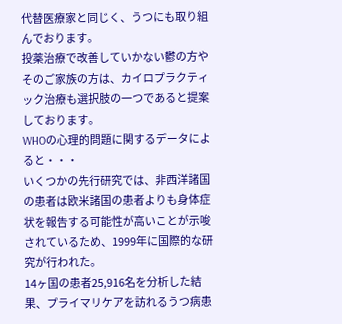代替医療家と同じく、うつにも取り組んでおります。
投薬治療で改善していかない鬱の方やそのご家族の方は、カイロプラクティック治療も選択肢の一つであると提案しております。
WHOの心理的問題に関するデータによると・・・
いくつかの先行研究では、非西洋諸国の患者は欧米諸国の患者よりも身体症状を報告する可能性が高いことが示唆されているため、1999年に国際的な研究が行われた。
14ヶ国の患者25,916名を分析した結果、プライマリケアを訪れるうつ病患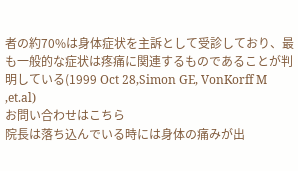者の約70%は身体症状を主訴として受診しており、最も一般的な症状は疼痛に関連するものであることが判明している(1999 Oct 28,Simon GE, VonKorff M ,et.al)
お問い合わせはこちら
院長は落ち込んでいる時には身体の痛みが出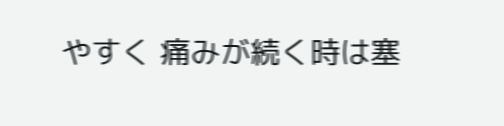やすく 痛みが続く時は塞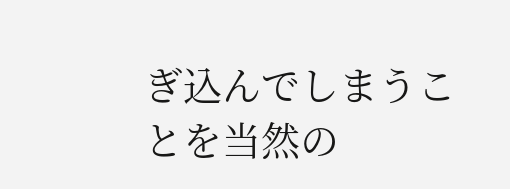ぎ込んでしまうことを当然の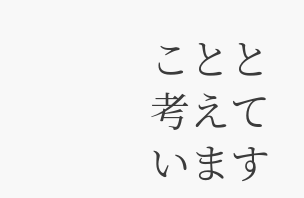ことと考えています